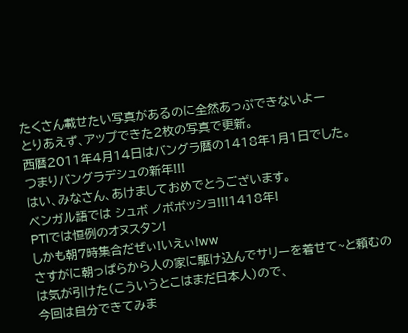たくさん載せたい写真があるのに全然あっぷできないよー
とりあえず、アップできた2枚の写真で更新。
西暦2011年4月14日はバングラ暦の1418年1月1日でした。
つまりバングラデシュの新年!!!
はい、みなさん、あけましておめでとうございます。
ベンガル語では シュボ ノボボッショ!!!1418年!
PTIでは恒例のオヌスタン!
しかも朝7時集合だぜぃ!いえぃ!ww
さすがに朝っぱらから人の家に駆け込んでサリーを着せて~と頼むのは気が引けた(こういうとこはまだ日本人)ので、
今回は自分できてみま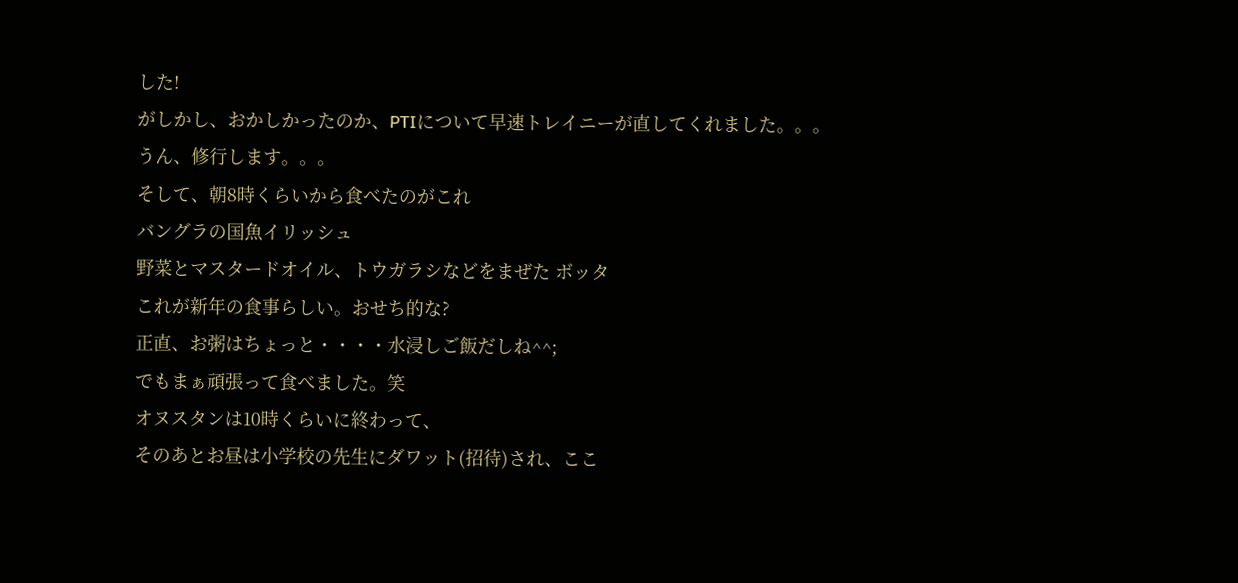した!
がしかし、おかしかったのか、PTIについて早速トレイニーが直してくれました。。。
うん、修行します。。。
そして、朝8時くらいから食べたのがこれ
バングラの国魚イリッシュ
野菜とマスタードオイル、トウガラシなどをまぜた ボッタ
これが新年の食事らしい。おせち的な?
正直、お粥はちょっと・・・・水浸しご飯だしね^^;
でもまぁ頑張って食べました。笑
オヌスタンは10時くらいに終わって、
そのあとお昼は小学校の先生にダワット(招待)され、ここ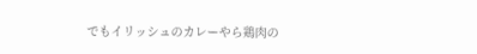でもイリッシュのカレーやら鶏肉の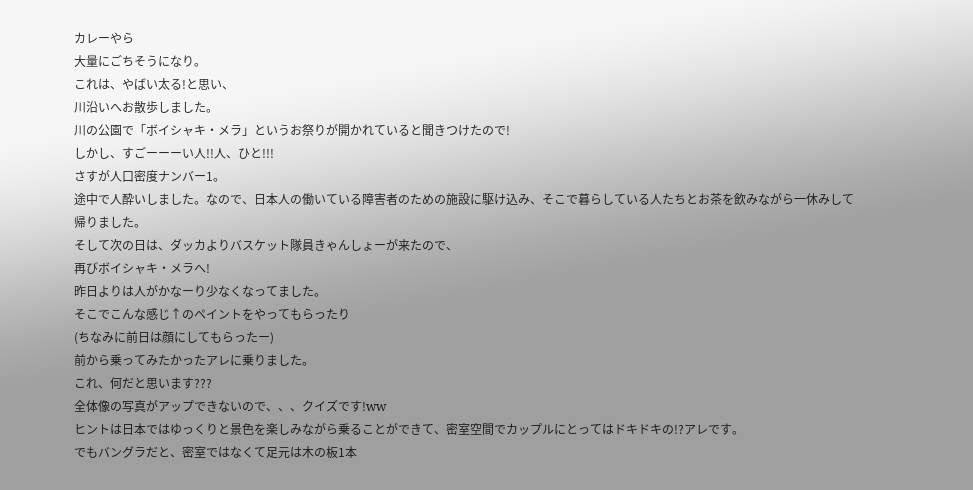カレーやら
大量にごちそうになり。
これは、やばい太る!と思い、
川沿いへお散歩しました。
川の公園で「ボイシャキ・メラ」というお祭りが開かれていると聞きつけたので!
しかし、すごーーーい人!!人、ひと!!!
さすが人口密度ナンバー1。
途中で人酔いしました。なので、日本人の働いている障害者のための施設に駆け込み、そこで暮らしている人たちとお茶を飲みながら一休みして帰りました。
そして次の日は、ダッカよりバスケット隊員きゃんしょーが来たので、
再びボイシャキ・メラへ!
昨日よりは人がかなーり少なくなってました。
そこでこんな感じ↑のペイントをやってもらったり
(ちなみに前日は顔にしてもらったー)
前から乗ってみたかったアレに乗りました。
これ、何だと思います???
全体像の写真がアップできないので、、、クイズです!ww
ヒントは日本ではゆっくりと景色を楽しみながら乗ることができて、密室空間でカップルにとってはドキドキの!?アレです。
でもバングラだと、密室ではなくて足元は木の板1本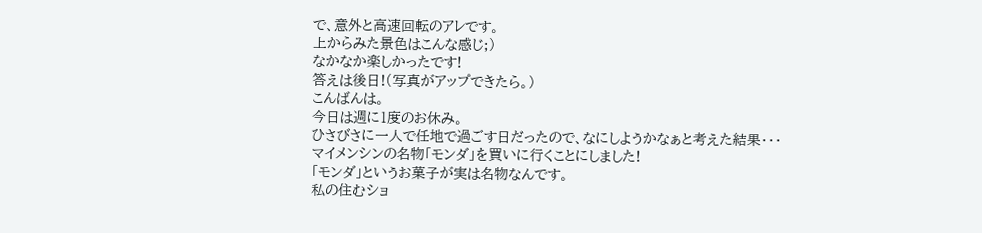で、意外と高速回転のアレです。
上からみた景色はこんな感じ;)
なかなか楽しかったです!
答えは後日!(写真がアップできたら。)
こんばんは。
今日は週に1度のお休み。
ひさびさに一人で任地で過ごす日だったので、なにしようかなぁと考えた結果・・・
マイメンシンの名物「モンダ」を買いに行くことにしました!
「モンダ」というお菓子が実は名物なんです。
私の住むショ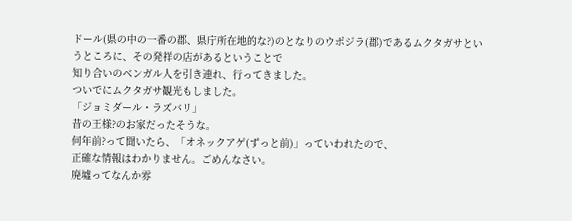ドール(県の中の一番の郡、県庁所在地的な?)のとなりのウポジラ(郡)であるムクタガサというところに、その発祥の店があるということで
知り合いのベンガル人を引き連れ、行ってきました。
ついでにムクタガサ観光もしました。
「ジョミダール・ラズバリ」
昔の王様?のお家だったそうな。
何年前?って聞いたら、「オネックアゲ(ずっと前)」っていわれたので、
正確な情報はわかりません。ごめんなさい。
廃墟ってなんか雰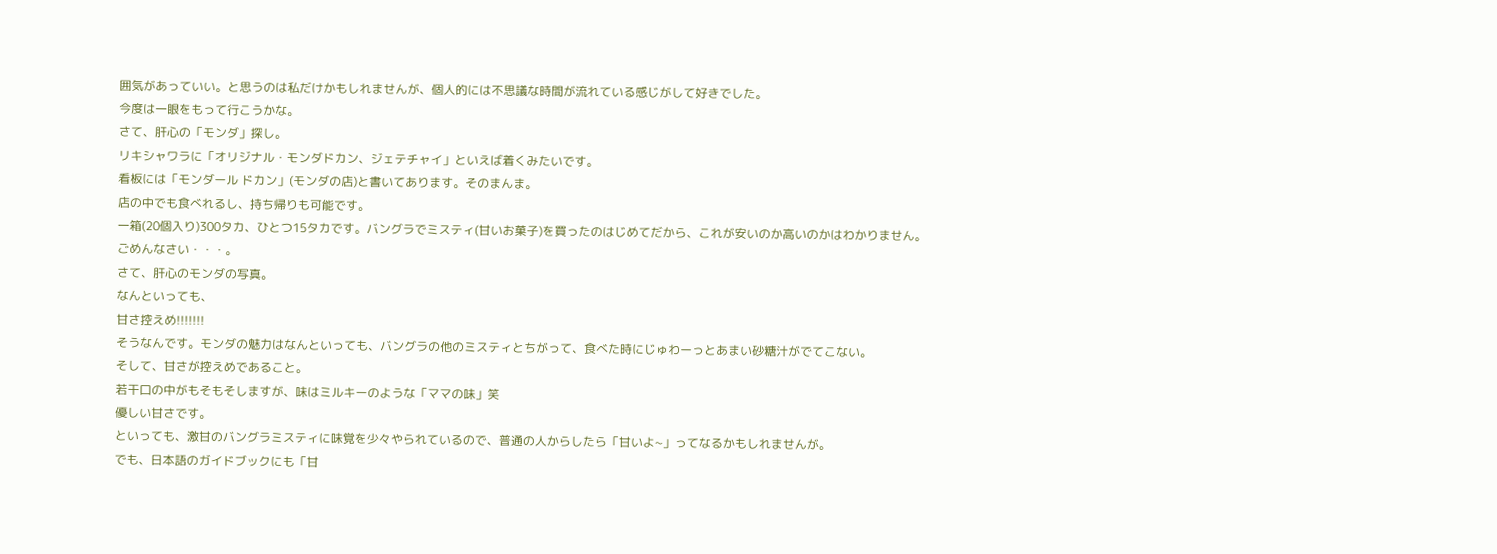囲気があっていい。と思うのは私だけかもしれませんが、個人的には不思議な時間が流れている感じがして好きでした。
今度は一眼をもって行こうかな。
さて、肝心の「モンダ」探し。
リキシャワラに「オリジナル・モンダドカン、ジェテチャイ」といえば着くみたいです。
看板には「モンダール ドカン」(モンダの店)と書いてあります。そのまんま。
店の中でも食べれるし、持ち帰りも可能です。
一箱(20個入り)300タカ、ひとつ15タカです。バングラでミスティ(甘いお菓子)を買ったのはじめてだから、これが安いのか高いのかはわかりません。
ごめんなさい・・・。
さて、肝心のモンダの写真。
なんといっても、
甘さ控えめ!!!!!!!
そうなんです。モンダの魅力はなんといっても、バングラの他のミスティとちがって、食べた時にじゅわーっとあまい砂糖汁がでてこない。
そして、甘さが控えめであること。
若干口の中がもそもそしますが、味はミルキーのような「ママの味」笑
優しい甘さです。
といっても、激甘のバングラミスティに味覚を少々やられているので、普通の人からしたら「甘いよ~」ってなるかもしれませんが。
でも、日本語のガイドブックにも「甘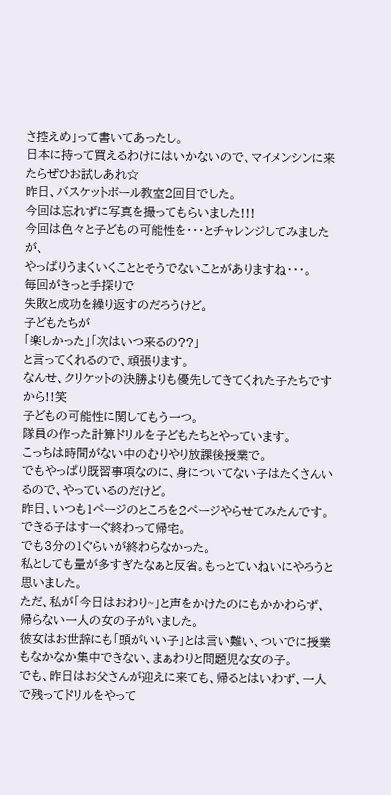さ控えめ」って書いてあったし。
日本に持って買えるわけにはいかないので、マイメンシンに来たらぜひお試しあれ☆
昨日、バスケットボール教室2回目でした。
今回は忘れずに写真を撮ってもらいました!!!
今回は色々と子どもの可能性を・・・とチャレンジしてみましたが、
やっぱりうまくいくこととそうでないことがありますね・・・。
毎回がきっと手探りで
失敗と成功を繰り返すのだろうけど。
子どもたちが
「楽しかった」「次はいつ来るの??」
と言ってくれるので、頑張ります。
なんせ、クリケットの決勝よりも優先してきてくれた子たちですから!!笑
子どもの可能性に関してもう一つ。
隊員の作った計算ドリルを子どもたちとやっています。
こっちは時間がない中のむりやり放課後授業で。
でもやっぱり既習事項なのに、身についてない子はたくさんいるので、やっているのだけど。
昨日、いつも1ページのところを2ページやらせてみたんです。
できる子はすーぐ終わって帰宅。
でも3分の1ぐらいが終わらなかった。
私としても量が多すぎたなぁと反省。もっとていねいにやろうと思いました。
ただ、私が「今日はおわり~」と声をかけたのにもかかわらず、帰らない一人の女の子がいました。
彼女はお世辞にも「頭がいい子」とは言い難い、ついでに授業もなかなか集中できない、まぁわりと問題児な女の子。
でも、昨日はお父さんが迎えに来ても、帰るとはいわず、一人で残ってドリルをやって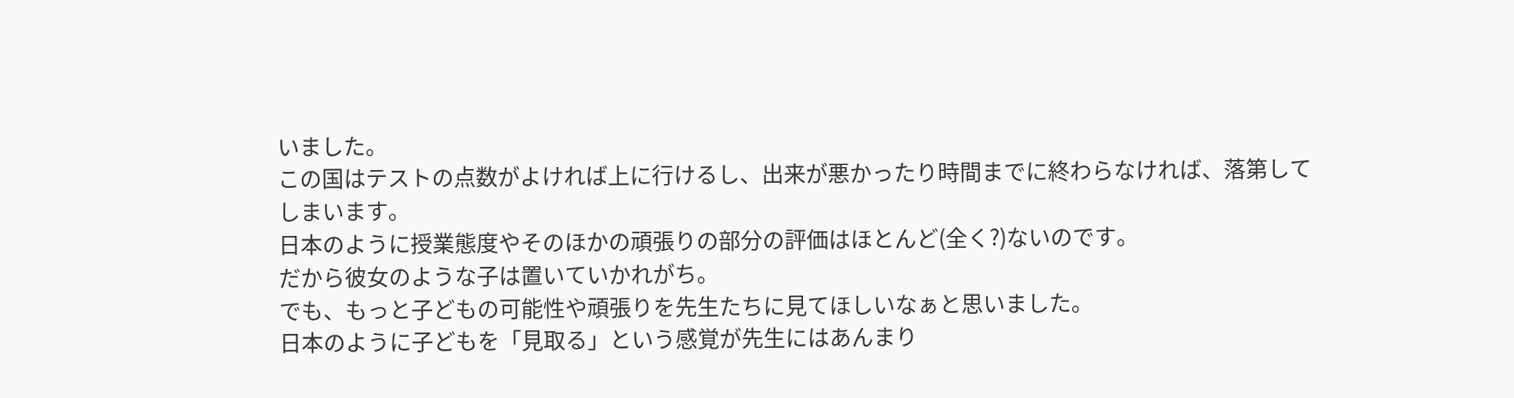いました。
この国はテストの点数がよければ上に行けるし、出来が悪かったり時間までに終わらなければ、落第してしまいます。
日本のように授業態度やそのほかの頑張りの部分の評価はほとんど(全く?)ないのです。
だから彼女のような子は置いていかれがち。
でも、もっと子どもの可能性や頑張りを先生たちに見てほしいなぁと思いました。
日本のように子どもを「見取る」という感覚が先生にはあんまり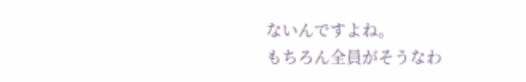ないんですよね。
もちろん全員がそうなわ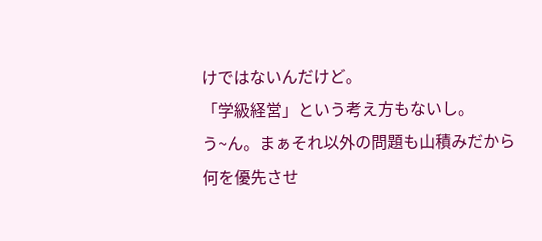けではないんだけど。
「学級経営」という考え方もないし。
う~ん。まぁそれ以外の問題も山積みだから何を優先させ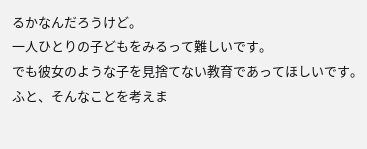るかなんだろうけど。
一人ひとりの子どもをみるって難しいです。
でも彼女のような子を見捨てない教育であってほしいです。
ふと、そんなことを考えま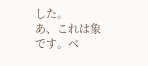した。
あ、これは象です。ベ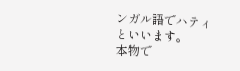ンガル語でハティといいます。
本物で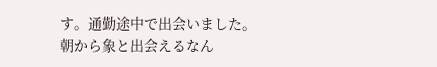す。通勤途中で出会いました。
朝から象と出会えるなん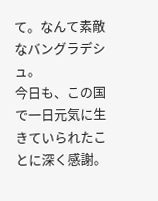て。なんて素敵なバングラデシュ。
今日も、この国で一日元気に生きていられたことに深く感謝。